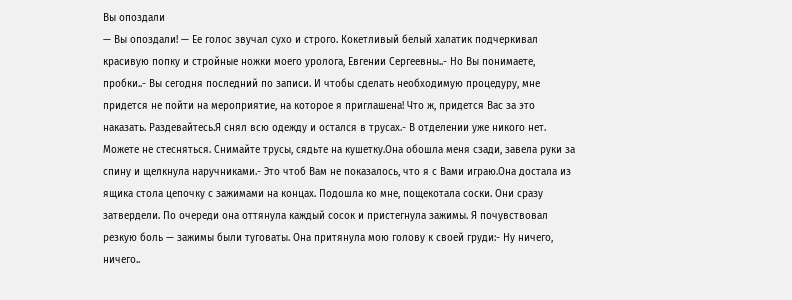Вы опоздали
— Вы опоздали! — Ее голос звучал сухо и строго. Кокетливый белый халатик подчеркивал красивую попку и стройные ножки моего уролога, Евгении Сергеевны..- Но Вы понимаете, пробки..- Вы сегодня последний по записи. И чтобы сделать необходимую процедуру, мне придется не пойти на мероприятие, на которое я приглашена! Что ж, придется Вас за это наказать. Раздевайтесь.Я снял всю одежду и остался в трусах.- В отделении уже никого нет. Можете не стесняться. Снимайте трусы, сядьте на кушетку.Она обошла меня сзади, завела руки за спину и щелкнула наручниками.- Это чтоб Вам не показалось, что я с Вами играю.Она достала из ящика стола цепочку с зажимами на концах. Подошла ко мне, пощекотала соски. Они сразу затвердели. По очереди она оттянула каждый сосок и пристегнула зажимы. Я почувствовал резкую боль — зажимы были туговаты. Она притянула мою голову к своей груди:- Ну ничего, ничего..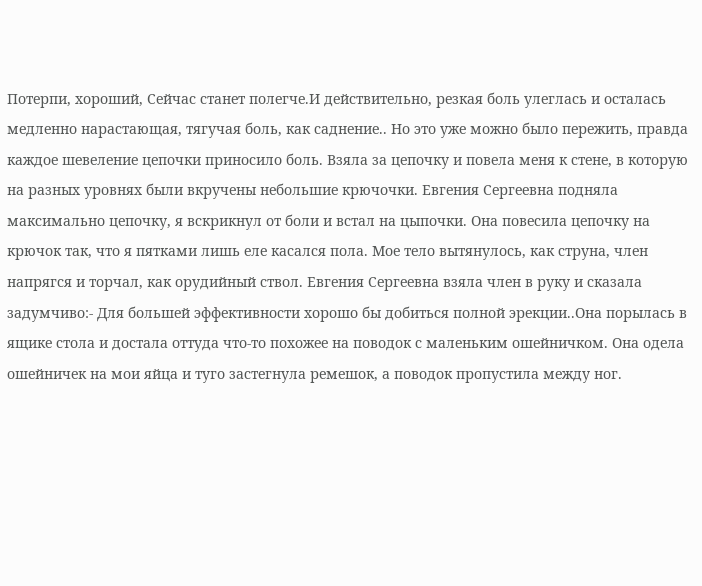Потерпи, хороший, Сейчас станет полегче.И действительно, резкая боль улеглась и осталась медленно нарастающая, тягучая боль, как саднение.. Но это уже можно было пережить, правда каждое шевеление цепочки приносило боль. Взяла за цепочку и повела меня к стене, в которую на разных уровнях были вкручены небольшие крючочки. Евгения Сергеевна подняла максимально цепочку, я вскрикнул от боли и встал на цыпочки. Она повесила цепочку на крючок так, что я пятками лишь еле касался пола. Мое тело вытянулось, как струна, член напрягся и торчал, как орудийный ствол. Евгения Сергеевна взяла член в руку и сказала задумчиво:- Для большей эффективности хорошо бы добиться полной эрекции..Она порылась в ящике стола и достала оттуда что-то похожее на поводок с маленьким ошейничком. Она одела ошейничек на мои яйца и туго застегнула ремешок, а поводок пропустила между ног.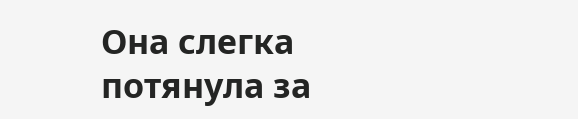Она слегка потянула за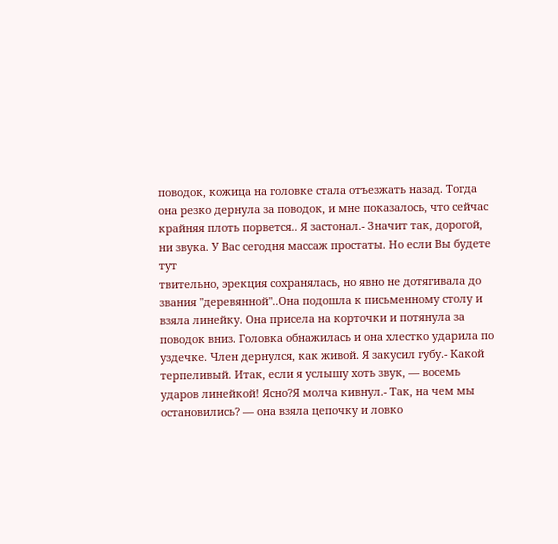поводок, кожица на головке стала отъезжать назад. Тогда она резко дернула за поводок, и мне показалось, что сейчас крайняя плоть порвется.. Я застонал.- Значит так, дорогой, ни звука. У Вас сегодня массаж простаты. Но если Вы будете тут
твительно, эрекция сохранялась, но явно не дотягивала до звания "деревянной"..Она подошла к письменному столу и взяла линейку. Она присела на корточки и потянула за поводок вниз. Головка обнажилась и она хлестко ударила по уздечке. Член дернулся, как живой. Я закусил губу.- Какой терпеливый. Итак, если я услышу хоть звук, — восемь ударов линейкой! Ясно?Я молча кивнул.- Так, на чем мы остановились? — она взяла цепочку и ловко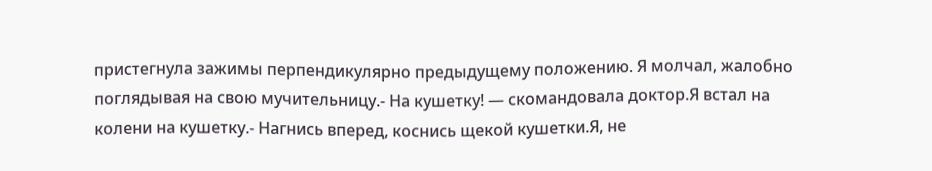пристегнула зажимы перпендикулярно предыдущему положению. Я молчал, жалобно поглядывая на свою мучительницу.- На кушетку! — скомандовала доктор.Я встал на колени на кушетку.- Нагнись вперед, коснись щекой кушетки.Я, не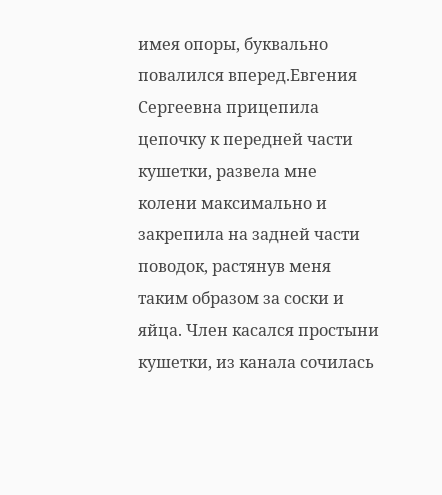имея опоры, буквально повалился вперед.Евгения Сергеевна прицепила цепочку к передней части кушетки, развела мне колени максимально и закрепила на задней части поводок, растянув меня таким образом за соски и яйца. Член касался простыни кушетки, из канала сочилась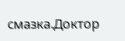смазка.Доктор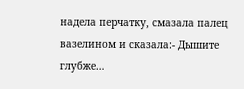надела перчатку, смазала палец вазелином и сказала:- Дышите глубже…